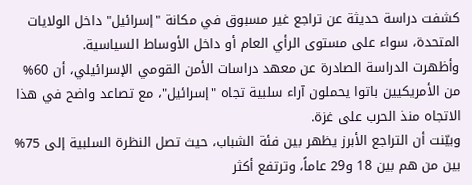كشفت دراسة حديثة عن تراجع غير مسبوق في مكانة "إسرائيل" داخل الولايات المتحدة، سواء على مستوى الرأي العام أو داخل الأوساط السياسية.
وأظهرت الدراسة الصادرة عن معهد دراسات الأمن القومي الإسرائيلي، أن 60% من الأمريكيين باتوا يحملون آراء سلبية تجاه "إسرائيل"، مع تصاعد واضح في هذا الاتجاه منذ الحرب على غزة.
وبيّنت أن التراجع الأبرز يظهر بين فئة الشباب، حيث تصل النظرة السلبية إلى 75% بين من هم بين 18 و29 عاماً، وترتفع أكثر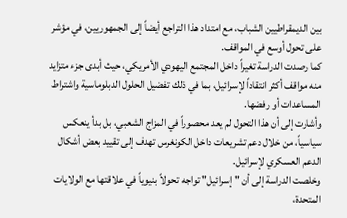بين الديمقراطيين الشباب، مع امتداد هذا التراجع أيضاً إلى الجمهوريين، في مؤشر على تحول أوسع في المواقف.
كما رصدت الدراسة تغيراً داخل المجتمع اليهودي الأمريكي، حيث أبدى جزء متزايد منه مواقف أكثر انتقاداً لإسرائيل، بما في ذلك تفضيل الحلول الدبلوماسية واشتراط المساعدات أو رفضها.
وأشارت إلى أن هذا التحول لم يعد محصوراً في المزاج الشعبي، بل بدأ ينعكس سياسياً، من خلال دعم تشريعات داخل الكونغرس تهدف إلى تقييد بعض أشكال الدعم العسكري لإسرائيل.
وخلصت الدراسة إلى أن "إسرائيل" تواجه تحولاً بنيوياً في علاقتها مع الولايات المتحدة،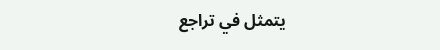يتمثل في تراجع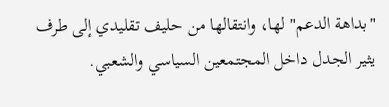"بداهة الدعم" لها، وانتقالها من حليف تقليدي إلى طرف يثير الجدل داخل المجتمعين السياسي والشعبي.